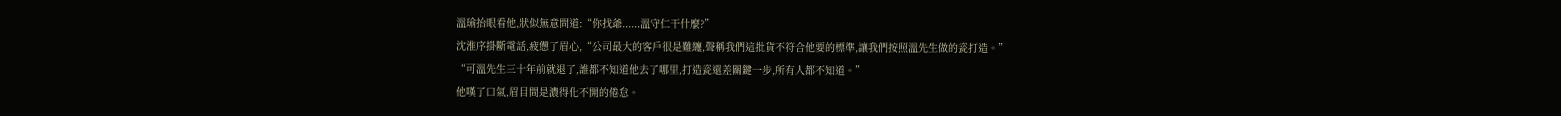溫瑜抬眼看他,狀似無意問道:“你找爺......溫守仁干什麼?”
沈淮序掛斷電話,疲憊了眉心,“公司最大的客戶很是難纏,聲稱我們這批貨不符合他要的標準,讓我們按照溫先生做的瓷打造。”
“可溫先生三十年前就退了,誰都不知道他去了哪里,打造瓷還差關鍵一步,所有人都不知道。”
他嘆了口氣,眉目間是濃得化不開的倦怠。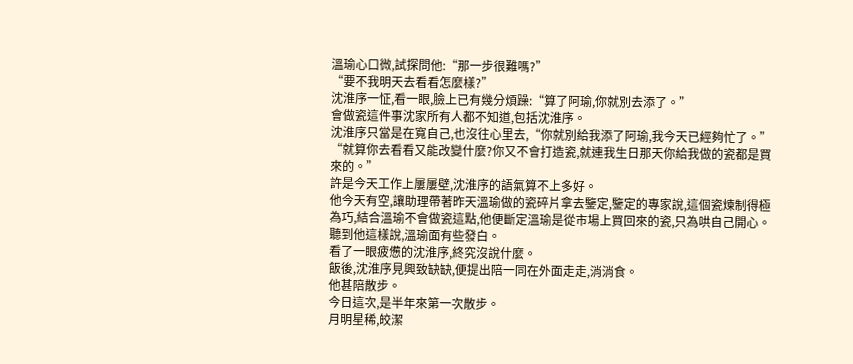溫瑜心口微,試探問他:“那一步很難嗎?”
“要不我明天去看看怎麼樣?”
沈淮序一怔,看一眼,臉上已有幾分煩躁:“算了阿瑜,你就別去添了。”
會做瓷這件事沈家所有人都不知道,包括沈淮序。
沈淮序只當是在寬自己,也沒往心里去,“你就別給我添了阿瑜,我今天已經夠忙了。”
“就算你去看看又能改變什麼?你又不會打造瓷,就連我生日那天你給我做的瓷都是買來的。”
許是今天工作上屢屢壁,沈淮序的語氣算不上多好。
他今天有空,讓助理帶著昨天溫瑜做的瓷碎片拿去鑒定,鑒定的專家說,這個瓷煉制得極為巧,結合溫瑜不會做瓷這點,他便斷定溫瑜是從市場上買回來的瓷,只為哄自己開心。
聽到他這樣說,溫瑜面有些發白。
看了一眼疲憊的沈淮序,終究沒說什麼。
飯後,沈淮序見興致缺缺,便提出陪一同在外面走走,消消食。
他甚陪散步。
今日這次,是半年來第一次散步。
月明星稀,皎潔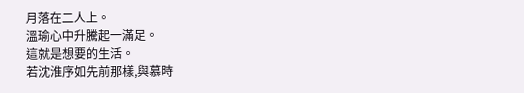月落在二人上。
溫瑜心中升騰起一滿足。
這就是想要的生活。
若沈淮序如先前那樣,與慕時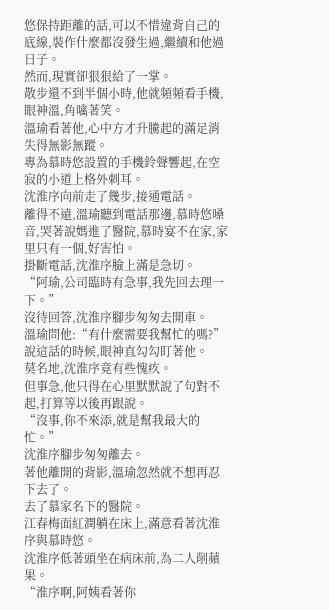悠保持距離的話,可以不惜違背自己的底線,裝作什麼都沒發生過,繼續和他過日子。
然而,現實卻狠狠給了一掌。
散步還不到半個小時,他就頻頻看手機,眼神溫,角噙著笑。
溫瑜看著他,心中方才升騰起的滿足消失得無影無蹤。
專為慕時悠設置的手機鈴聲響起,在空寂的小道上格外刺耳。
沈淮序向前走了幾步,接通電話。
離得不遠,溫瑜聽到電話那邊,慕時悠嗓音,哭著說媽進了醫院,慕時宴不在家,家里只有一個,好害怕。
掛斷電話,沈淮序臉上滿是急切。
“阿瑜,公司臨時有急事,我先回去理一下。”
沒待回答,沈淮序腳步匆匆去開車。
溫瑜問他:“有什麼需要我幫忙的嗎?”
說這話的時候,眼神直勾勾盯著他。
莫名地,沈淮序竟有些愧疚。
但事急,他只得在心里默默說了句對不起,打算等以後再跟說。
“沒事,你不來添,就是幫我最大的忙。”
沈淮序腳步匆匆離去。
著他離開的背影,溫瑜忽然就不想再忍下去了。
去了慕家名下的醫院。
江春梅面紅潤躺在床上,滿意看著沈淮序與慕時悠。
沈淮序低著頭坐在病床前,為二人削蘋果。
“淮序啊,阿姨看著你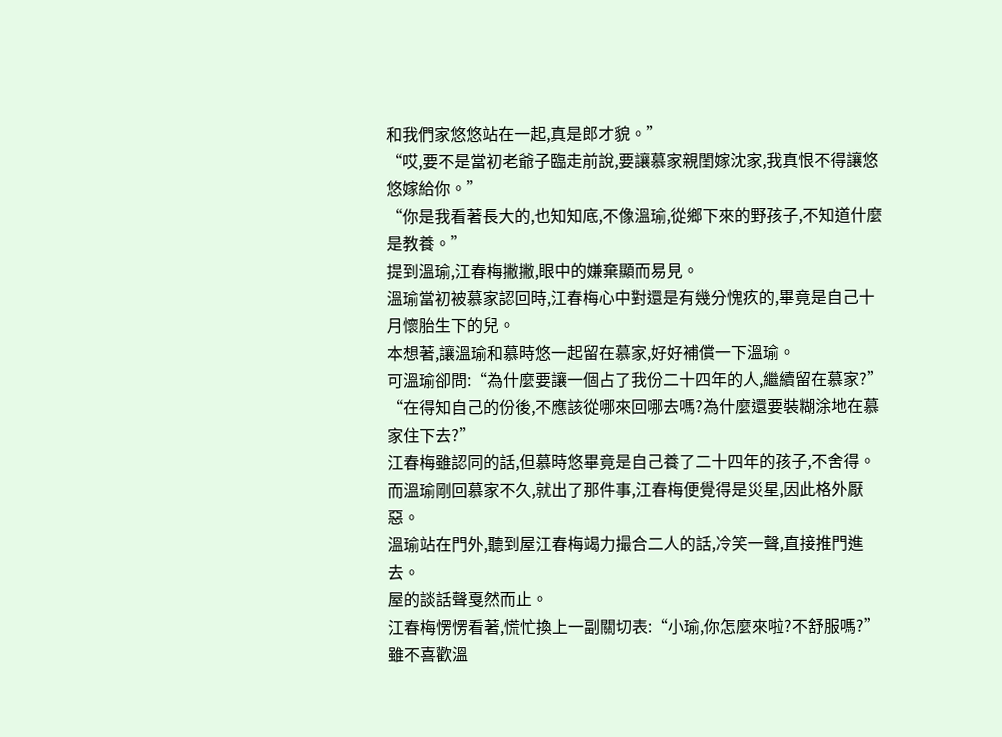和我們家悠悠站在一起,真是郎才貌。”
“哎,要不是當初老爺子臨走前說,要讓慕家親閨嫁沈家,我真恨不得讓悠悠嫁給你。”
“你是我看著長大的,也知知底,不像溫瑜,從鄉下來的野孩子,不知道什麼是教養。”
提到溫瑜,江春梅撇撇,眼中的嫌棄顯而易見。
溫瑜當初被慕家認回時,江春梅心中對還是有幾分愧疚的,畢竟是自己十月懷胎生下的兒。
本想著,讓溫瑜和慕時悠一起留在慕家,好好補償一下溫瑜。
可溫瑜卻問:“為什麼要讓一個占了我份二十四年的人,繼續留在慕家?”
“在得知自己的份後,不應該從哪來回哪去嗎?為什麼還要裝糊涂地在慕家住下去?”
江春梅雖認同的話,但慕時悠畢竟是自己養了二十四年的孩子,不舍得。
而溫瑜剛回慕家不久,就出了那件事,江春梅便覺得是災星,因此格外厭惡。
溫瑜站在門外,聽到屋江春梅竭力撮合二人的話,冷笑一聲,直接推門進去。
屋的談話聲戛然而止。
江春梅愣愣看著,慌忙換上一副關切表:“小瑜,你怎麼來啦?不舒服嗎?”
雖不喜歡溫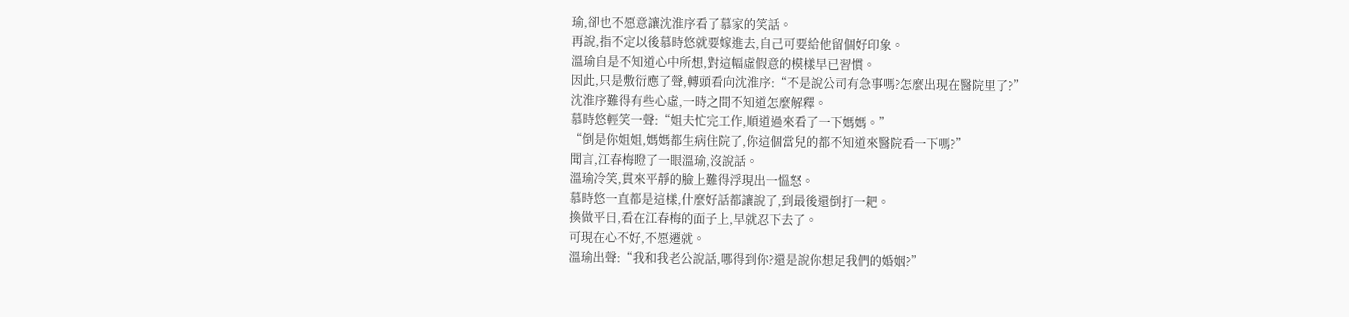瑜,卻也不愿意讓沈淮序看了慕家的笑話。
再說,指不定以後慕時悠就要嫁進去,自己可要給他留個好印象。
溫瑜自是不知道心中所想,對這幅虛假意的模樣早已習慣。
因此,只是敷衍應了聲,轉頭看向沈淮序:“不是說公司有急事嗎?怎麼出現在醫院里了?”
沈淮序難得有些心虛,一時之間不知道怎麼解釋。
慕時悠輕笑一聲:“姐夫忙完工作,順道過來看了一下媽媽。”
“倒是你姐姐,媽媽都生病住院了,你這個當兒的都不知道來醫院看一下嗎?”
聞言,江春梅瞪了一眼溫瑜,沒說話。
溫瑜冷笑,貫來平靜的臉上難得浮現出一慍怒。
慕時悠一直都是這樣,什麼好話都讓說了,到最後還倒打一耙。
換做平日,看在江春梅的面子上,早就忍下去了。
可現在心不好,不愿遷就。
溫瑜出聲:“我和我老公說話,哪得到你?還是說你想足我們的婚姻?”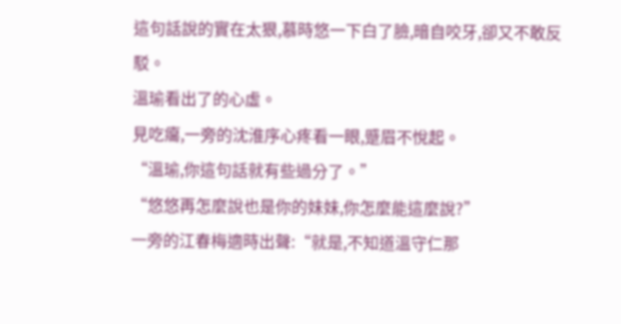這句話說的實在太狠,慕時悠一下白了臉,暗自咬牙,卻又不敢反駁。
溫瑜看出了的心虛。
見吃癟,一旁的沈淮序心疼看一眼,蹙眉不悅起。
“溫瑜,你這句話就有些過分了。”
“悠悠再怎麼說也是你的妹妹,你怎麼能這麼說?”
一旁的江春梅適時出聲:“就是,不知道溫守仁那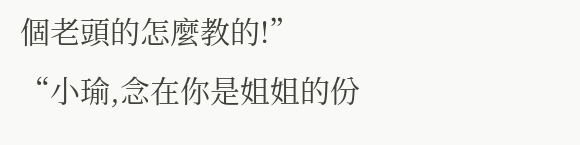個老頭的怎麼教的!”
“小瑜,念在你是姐姐的份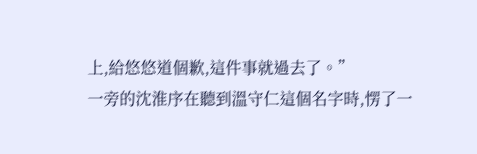上,給悠悠道個歉,這件事就過去了。”
一旁的沈淮序在聽到溫守仁這個名字時,愣了一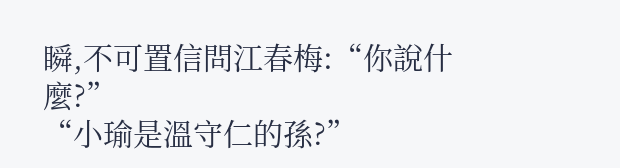瞬,不可置信問江春梅:“你說什麼?”
“小瑜是溫守仁的孫?”